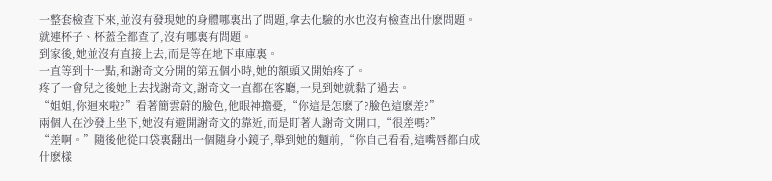一整套檢查下來,並沒有發現她的身體哪裏出了問題,拿去化驗的水也沒有檢查出什麽問題。
就連杯子、杯蓋全都查了,沒有哪裏有問題。
到家後,她並沒有直接上去,而是等在地下車庫裏。
一直等到十一點,和謝奇文分開的第五個小時,她的額頭又開始疼了。
疼了一會兒之後她上去找謝奇文,謝奇文一直都在客廳,一見到她就黏了過去。
“姐姐,你迴來啦?”看著簡雲蔚的臉色,他眼神擔憂,“你這是怎麽了?臉色這麽差?”
兩個人在沙發上坐下,她沒有避開謝奇文的靠近,而是盯著人謝奇文開口,“很差嗎?”
“差啊。”隨後他從口袋裏翻出一個隨身小鏡子,舉到她的麵前,“你自己看看,這嘴唇都白成什麽樣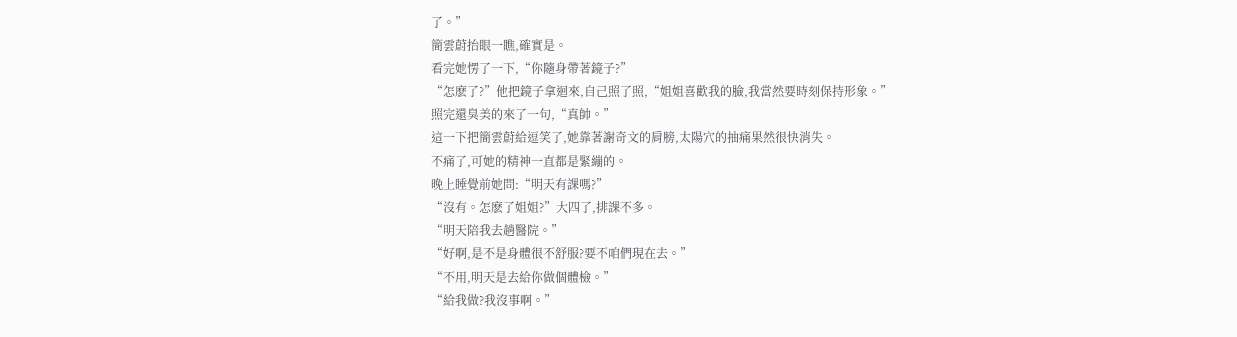了。”
簡雲蔚抬眼一瞧,確實是。
看完她愣了一下,“你隨身帶著鏡子?”
“怎麽了?”他把鏡子拿迴來,自己照了照,“姐姐喜歡我的臉,我當然要時刻保持形象。”
照完還臭美的來了一句,“真帥。”
這一下把簡雲蔚給逗笑了,她靠著謝奇文的肩膀,太陽穴的抽痛果然很快消失。
不痛了,可她的精神一直都是緊繃的。
晚上睡覺前她問:“明天有課嗎?”
“沒有。怎麽了姐姐?”大四了,排課不多。
“明天陪我去趟醫院。”
“好啊,是不是身體很不舒服?要不咱們現在去。”
“不用,明天是去給你做個體檢。”
“給我做?我沒事啊。”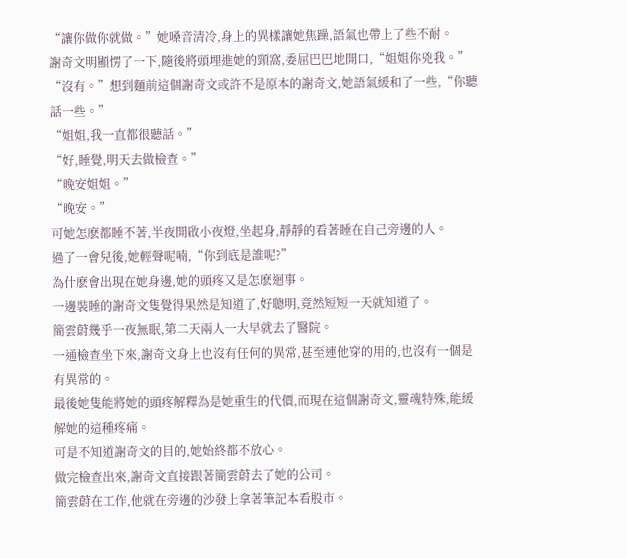“讓你做你就做。”她嗓音清冷,身上的異樣讓她焦躁,語氣也帶上了些不耐。
謝奇文明顯愣了一下,隨後將頭埋進她的頸窩,委屈巴巴地開口,“姐姐你兇我。”
“沒有。”想到麵前這個謝奇文或許不是原本的謝奇文,她語氣緩和了一些,“你聽話一些。”
“姐姐,我一直都很聽話。”
“好,睡覺,明天去做檢查。”
“晚安姐姐。”
“晚安。”
可她怎麽都睡不著,半夜開啟小夜燈,坐起身,靜靜的看著睡在自己旁邊的人。
過了一會兒後,她輕聲呢喃,“你到底是誰呢?”
為什麽會出現在她身邊,她的頭疼又是怎麽迴事。
一邊裝睡的謝奇文隻覺得果然是知道了,好聰明,竟然短短一天就知道了。
簡雲蔚幾乎一夜無眠,第二天兩人一大早就去了醫院。
一通檢查坐下來,謝奇文身上也沒有任何的異常,甚至連他穿的用的,也沒有一個是有異常的。
最後她隻能將她的頭疼解釋為是她重生的代價,而現在這個謝奇文,靈魂特殊,能緩解她的這種疼痛。
可是不知道謝奇文的目的,她始終都不放心。
做完檢查出來,謝奇文直接跟著簡雲蔚去了她的公司。
簡雲蔚在工作,他就在旁邊的沙發上拿著筆記本看股市。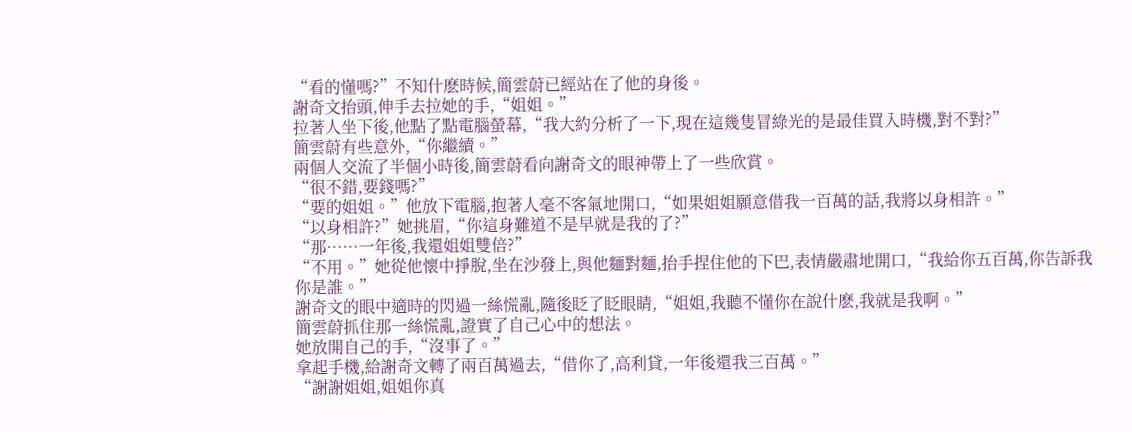“看的懂嗎?”不知什麽時候,簡雲蔚已經站在了他的身後。
謝奇文抬頭,伸手去拉她的手,“姐姐。”
拉著人坐下後,他點了點電腦螢幕,“我大約分析了一下,現在這幾隻冒綠光的是最佳買入時機,對不對?”
簡雲蔚有些意外,“你繼續。”
兩個人交流了半個小時後,簡雲蔚看向謝奇文的眼神帶上了一些欣賞。
“很不錯,要錢嗎?”
“要的姐姐。”他放下電腦,抱著人毫不客氣地開口,“如果姐姐願意借我一百萬的話,我將以身相許。”
“以身相許?”她挑眉,“你這身難道不是早就是我的了?”
“那……一年後,我還姐姐雙倍?”
“不用。”她從他懷中掙脫,坐在沙發上,與他麵對麵,抬手捏住他的下巴,表情嚴肅地開口,“我給你五百萬,你告訴我你是誰。”
謝奇文的眼中適時的閃過一絲慌亂,隨後眨了眨眼睛,“姐姐,我聽不懂你在說什麽,我就是我啊。”
簡雲蔚抓住那一絲慌亂,證實了自己心中的想法。
她放開自己的手,“沒事了。”
拿起手機,給謝奇文轉了兩百萬過去,“借你了,高利貸,一年後還我三百萬。”
“謝謝姐姐,姐姐你真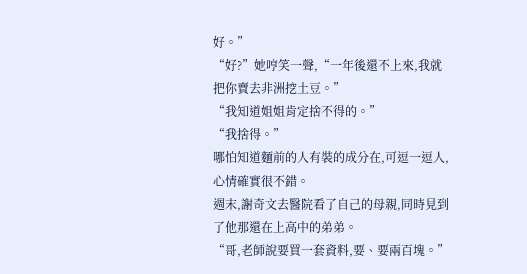好。”
“好?”她哼笑一聲,“一年後還不上來,我就把你賣去非洲挖土豆。”
“我知道姐姐肯定捨不得的。”
“我捨得。”
哪怕知道麵前的人有裝的成分在,可逗一逗人,心情確實很不錯。
週末,謝奇文去醫院看了自己的母親,同時見到了他那還在上高中的弟弟。
“哥,老師說要買一套資料,要、要兩百塊。”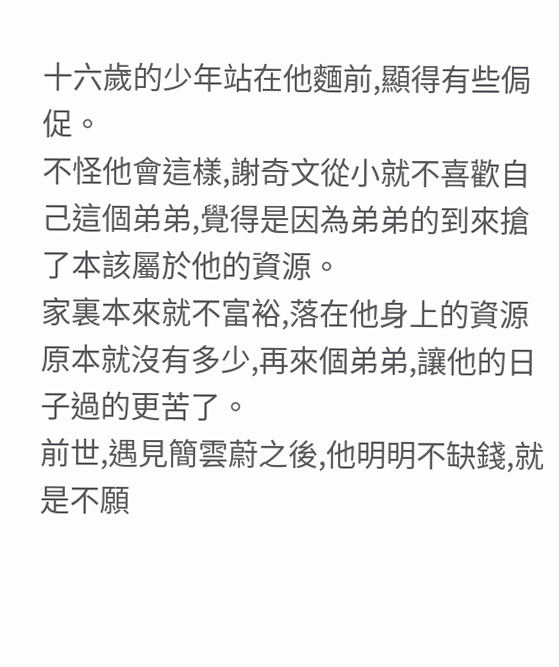十六歲的少年站在他麵前,顯得有些侷促。
不怪他會這樣,謝奇文從小就不喜歡自己這個弟弟,覺得是因為弟弟的到來搶了本該屬於他的資源。
家裏本來就不富裕,落在他身上的資源原本就沒有多少,再來個弟弟,讓他的日子過的更苦了。
前世,遇見簡雲蔚之後,他明明不缺錢,就是不願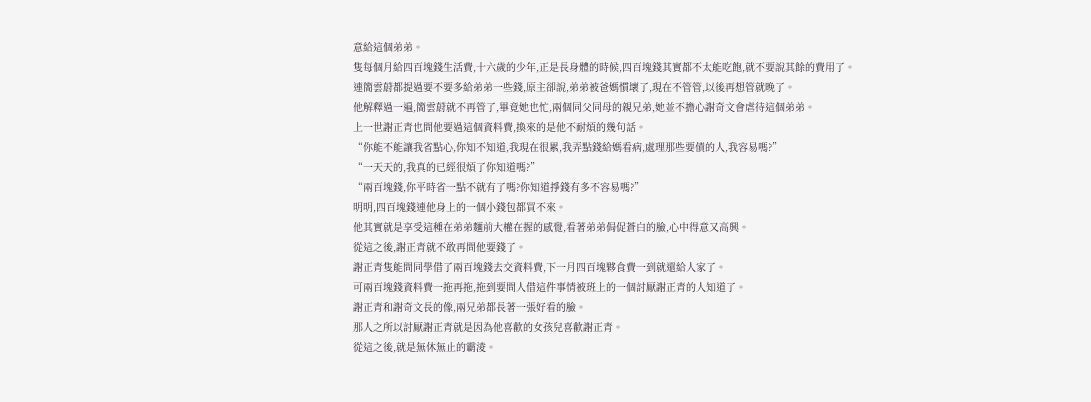意給這個弟弟。
隻每個月給四百塊錢生活費,十六歲的少年,正是長身體的時候,四百塊錢其實都不太能吃飽,就不要說其餘的費用了。
連簡雲蔚都提過要不要多給弟弟一些錢,原主卻說,弟弟被爸媽慣壞了,現在不管管,以後再想管就晚了。
他解釋過一遍,簡雲蔚就不再管了,畢竟她也忙,兩個同父同母的親兄弟,她並不擔心謝奇文會虐待這個弟弟。
上一世謝正青也問他要過這個資料費,換來的是他不耐煩的幾句話。
“你能不能讓我省點心,你知不知道,我現在很累,我弄點錢給媽看病,處理那些要債的人,我容易嗎?”
“一天天的,我真的已經很煩了你知道嗎?”
“兩百塊錢,你平時省一點不就有了嗎?你知道掙錢有多不容易嗎?”
明明,四百塊錢連他身上的一個小錢包都買不來。
他其實就是享受這種在弟弟麵前大權在握的感覺,看著弟弟侷促蒼白的臉,心中得意又高興。
從這之後,謝正青就不敢再問他要錢了。
謝正青隻能問同學借了兩百塊錢去交資料費,下一月四百塊夥食費一到就還給人家了。
可兩百塊錢資料費一拖再拖,拖到要問人借這件事情被班上的一個討厭謝正青的人知道了。
謝正青和謝奇文長的像,兩兄弟都長著一張好看的臉。
那人之所以討厭謝正青就是因為他喜歡的女孩兒喜歡謝正青。
從這之後,就是無休無止的霸淩。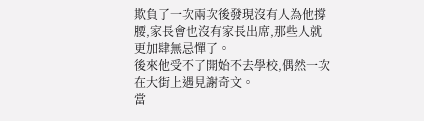欺負了一次兩次後發現沒有人為他撐腰,家長會也沒有家長出席,那些人就更加肆無忌憚了。
後來他受不了開始不去學校,偶然一次在大街上遇見謝奇文。
當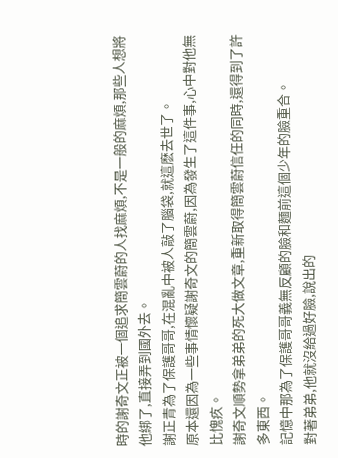時的謝奇文正被一個追求簡雲蔚的人找麻煩,不是一般的麻煩,那些人想將他綁了,直接弄到國外去。
謝正青為了保護哥哥,在混亂中被人敲了腦袋,就這麽去世了。
原本還因為一些事情懷疑謝奇文的簡雲蔚,因為發生了這件事,心中對他無比愧疚。
謝奇文順勢拿弟弟的死大做文章,重新取得簡雲蔚信任的同時,還得到了許多東西。
記憶中那為了保護哥哥義無反顧的臉和麵前這個少年的臉重合。
對著弟弟,他就沒給過好臉,說出的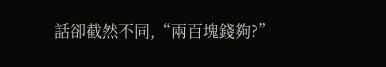話卻截然不同,“兩百塊錢夠?”